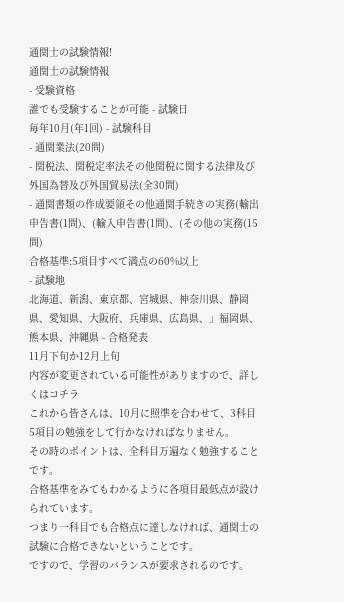通関士の試験情報!
通関士の試験情報
- 受験資格
誰でも受験することが可能 - 試験日
毎年10月(年1回) - 試験科目
- 通関業法(20問)
- 関税法、関税定率法その他関税に関する法律及び外国為替及び外国貿易法(全30問)
- 通関書類の作成要領その他通関手続きの実務(輸出申告書(1問)、(輸入申告書(1問)、(その他の実務(15問)
合格基準:5項目すべて満点の60%以上
- 試験地
北海道、新潟、東京都、宮城県、神奈川県、静岡県、愛知県、大阪府、兵庫県、広島県、」福岡県、熊本県、沖縄県 - 合格発表
11月下旬か12月上旬
内容が変更されている可能性がありますので、詳しくはコチラ
これから皆さんは、10月に照準を合わせて、3科目5項目の勉強をして行かなければなりません。
その時のポイントは、全科目万遍なく勉強することです。
合格基準をみてもわかるように各項目最低点が設けられています。
つまり一科目でも合格点に達しなければ、通関士の試験に合格できないということです。
ですので、学習のバランスが要求されるのです。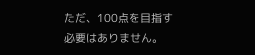ただ、100点を目指す必要はありません。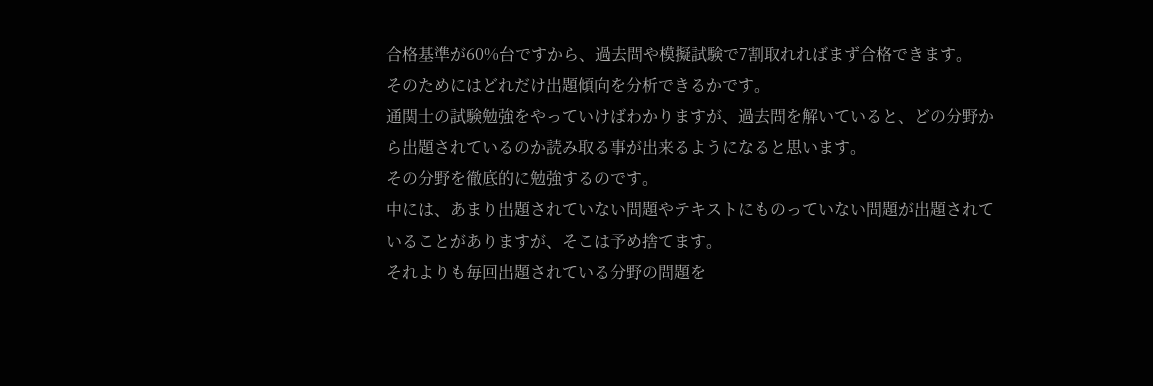合格基準が60%台ですから、過去問や模擬試験で7割取れればまず合格できます。
そのためにはどれだけ出題傾向を分析できるかです。
通関士の試験勉強をやっていけばわかりますが、過去問を解いていると、どの分野から出題されているのか読み取る事が出来るようになると思います。
その分野を徹底的に勉強するのです。
中には、あまり出題されていない問題やテキストにものっていない問題が出題されていることがありますが、そこは予め捨てます。
それよりも毎回出題されている分野の問題を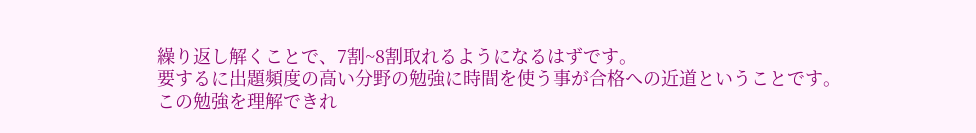繰り返し解くことで、7割~8割取れるようになるはずです。
要するに出題頻度の高い分野の勉強に時間を使う事が合格への近道ということです。
この勉強を理解できれ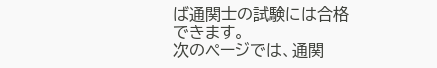ば通関士の試験には合格できます。
次のページでは、通関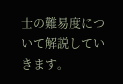士の難易度について解説していきます。